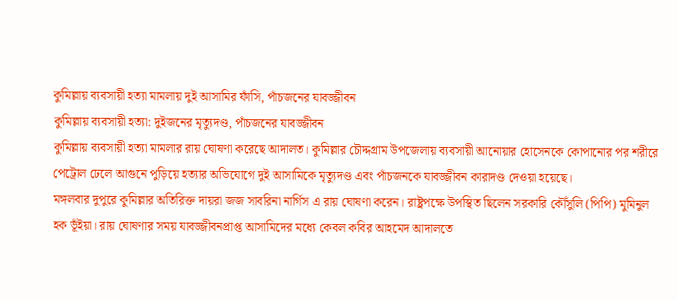কুমিল্লায় ব্যবসায়ী হত্যা মামলায় দুই আসামির ফাঁসি, পাঁচজনের যাবজ্জীবন
কুমিল্লায় ব্যবসায়ী হত্যা: দুইজনের মৃত্যুদণ্ড, পাঁচজনের যাবজ্জীবন
কুমিল্লায় ব্যবসায়ী হত্যা মামলার রায় ঘোষণা করেছে আদালত। কুমিল্লার চৌদ্দগ্রাম উপজেলায় ব্যবসায়ী আনোয়ার হোসেনকে কোপানোর পর শরীরে পেট্রোল ঢেলে আগুনে পুড়িয়ে হত্যার অভিযোগে দুই আসামিকে মৃত্যুদণ্ড এবং পাঁচজনকে যাবজ্জীবন কারাদণ্ড দেওয়া হয়েছে।
মঙ্গলবার দুপুরে কুমিল্লার অতিরিক্ত দায়রা জজ সাবরিনা নার্গিস এ রায় ঘোষণা করেন। রাষ্ট্রপক্ষে উপস্থিত ছিলেন সরকারি কৌঁসুলি (পিপি) মুমিনুল হক ভূঁইয়া। রায় ঘোষণার সময় যাবজ্জীবনপ্রাপ্ত আসামিদের মধ্যে কেবল কবির আহমেদ আদালতে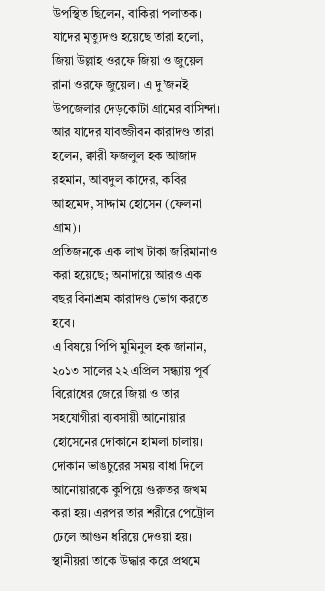উপস্থিত ছিলেন, বাকিরা পলাতক।
যাদের মৃত্যুদণ্ড হয়েছে তারা হলো, জিয়া উল্লাহ ওরফে জিয়া ও জুয়েল রানা ওরফে জুয়েল। এ দু’জনই উপজেলার দেড়কোটা গ্রামের বাসিন্দা। আর যাদের যাবজ্জীবন কারাদণ্ড তারা হলেন, ক্বারী ফজলুল হক আজাদ রহমান, আবদুল কাদের, কবির আহমেদ, সাদ্দাম হোসেন (ফেলনা গ্রাম)।
প্রতিজনকে এক লাখ টাকা জরিমানাও করা হয়েছে; অনাদায়ে আরও এক বছর বিনাশ্রম কারাদণ্ড ভোগ করতে হবে।
এ বিষয়ে পিপি মুমিনুল হক জানান, ২০১৩ সালের ২২ এপ্রিল সন্ধ্যায় পূর্ব বিরোধের জেরে জিয়া ও তার সহযোগীরা ব্যবসায়ী আনোয়ার হোসেনের দোকানে হামলা চালায়। দোকান ভাঙচুরের সময় বাধা দিলে আনোয়ারকে কুপিয়ে গুরুতর জখম করা হয়। এরপর তার শরীরে পেট্রোল ঢেলে আগুন ধরিয়ে দেওয়া হয়।
স্থানীয়রা তাকে উদ্ধার করে প্রথমে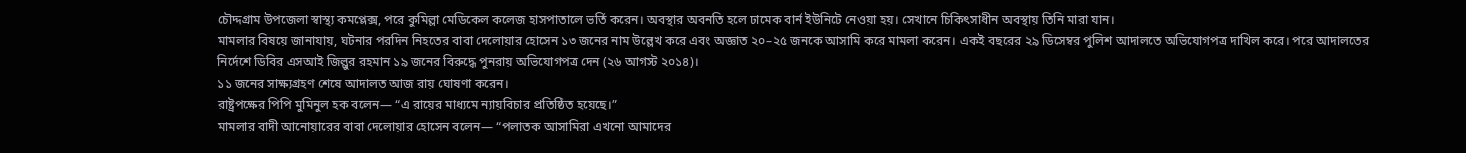চৌদ্দগ্রাম উপজেলা স্বাস্থ্য কমপ্লেক্স, পরে কুমিল্লা মেডিকেল কলেজ হাসপাতালে ভর্তি করেন। অবস্থার অবনতি হলে ঢামেক বার্ন ইউনিটে নেওয়া হয়। সেখানে চিকিৎসাধীন অবস্থায় তিনি মারা যান।
মামলার বিষয়ে জানাযায়, ঘটনার পরদিন নিহতের বাবা দেলোয়ার হোসেন ১৩ জনের নাম উল্লেখ করে এবং অজ্ঞাত ২০–২৫ জনকে আসামি করে মামলা করেন। একই বছরের ২৯ ডিসেম্বর পুলিশ আদালতে অভিযোগপত্র দাখিল করে। পরে আদালতের নির্দেশে ডিবির এসআই জিল্লুর রহমান ১৯ জনের বিরুদ্ধে পুনরায় অভিযোগপত্র দেন (২৬ আগস্ট ২০১৪)।
১১ জনের সাক্ষ্যগ্রহণ শেষে আদালত আজ রায় ঘোষণা করেন।
রাষ্ট্রপক্ষের পিপি মুমিনুল হক বলেন— “এ রায়ের মাধ্যমে ন্যায়বিচার প্রতিষ্ঠিত হয়েছে।”
মামলার বাদী আনোয়ারের বাবা দেলোয়ার হোসেন বলেন— “পলাতক আসামিরা এখনো আমাদের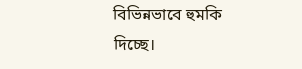বিভিন্নভাবে হুমকি দিচ্ছে।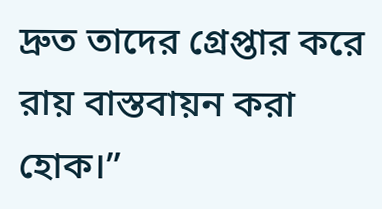দ্রুত তাদের গ্রেপ্তার করে রায় বাস্তবায়ন করা হোক।”